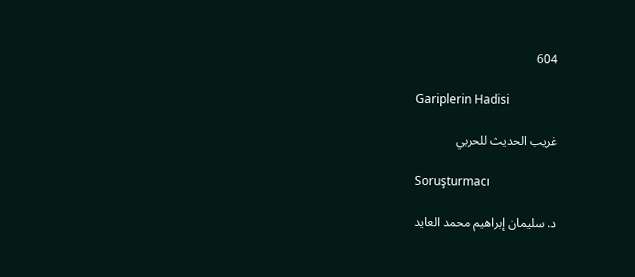604

Gariplerin Hadisi

غريب الحديث للحربي

Soruşturmacı

د. سليمان إبراهيم محمد العايد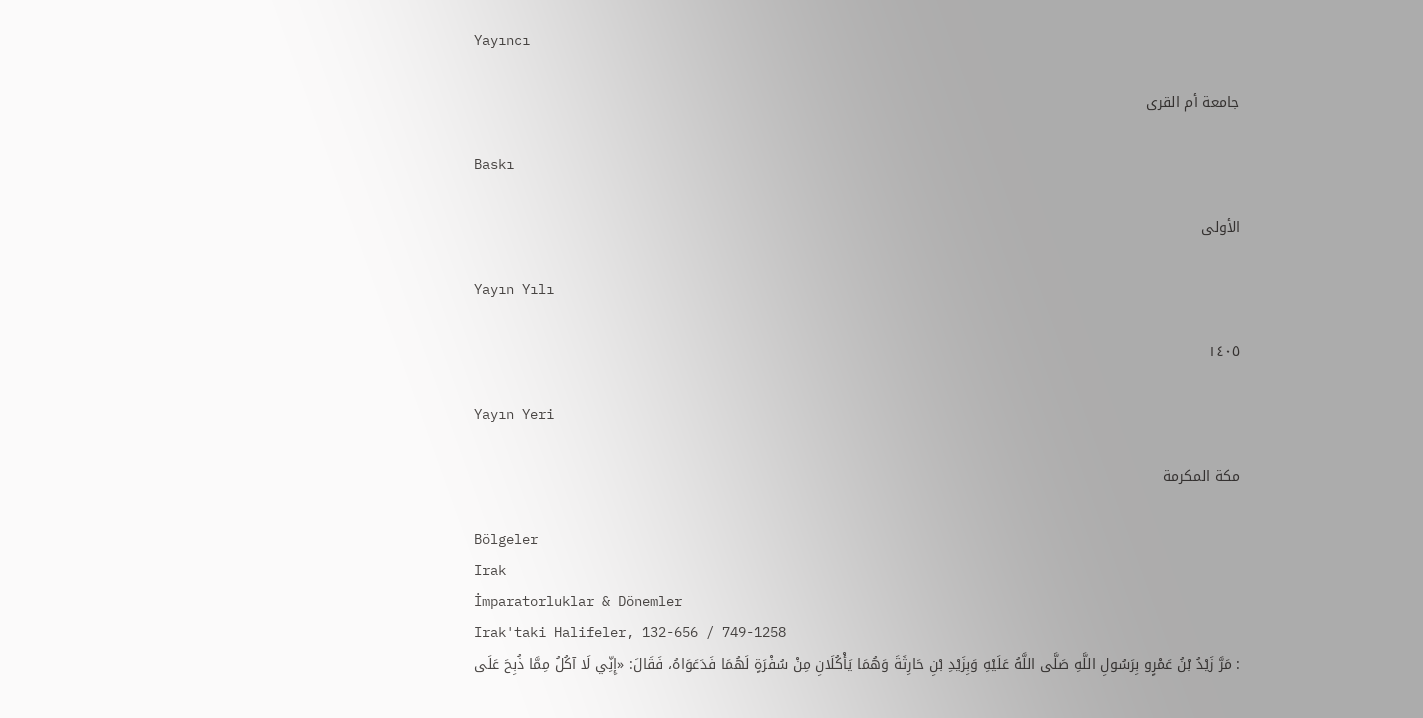Yayıncı

جامعة أم القرى

Baskı

الأولى

Yayın Yılı

١٤٠٥

Yayın Yeri

مكة المكرمة

Bölgeler
Irak
İmparatorluklar & Dönemler
Irak'taki Halifeler, 132-656 / 749-1258
: مَرَّ زَيْدُ بْنُ عَمْرٍو بِرَسُولِ اللَّهِ صَلَّى اللَّهُ عَلَيْهِ وَبِزَيْدِ بْنِ حَارِثَةَ وَهُمَا يَأْكُلَانِ مِنْ سُفْرَةٍ لَهُمَا فَدَعَوَاهُ، فَقَالَ: «إِنِّي لَا آكُلُ مِمَّا ذُبِحَ عَلَى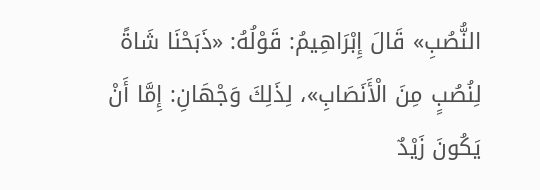النُّصُبِ» قَالَ إِبْرَاهِيمُ: قَوْلُهُ: «ذَبَحْنَا شَاةً لِنُصُبٍ مِنَ الْأَنَصَابِ»، لِذَلِكَ وَجْهَانِ: إِمَّا أَنْ يَكُونَ زَيْدٌ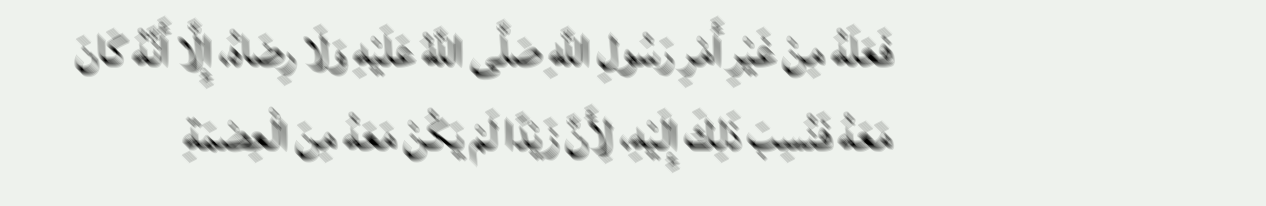فَعَلَهُ مِنْ غَيْرِ أَمْرِ رَسُولِ اللَّهِ صَلَّى اللَّهُ عَلَيْهِ وَلَا رِضَاهُ، إِلَّا أَنَّهُ كَانَ مَعَهُ فَنُسِبَ ذَلِكَ إِلَيْهِ، لِأَنَّ زَيْدًا لَمْ يَكُنْ مَعَهُ مِنَ الْعِصْمَةِ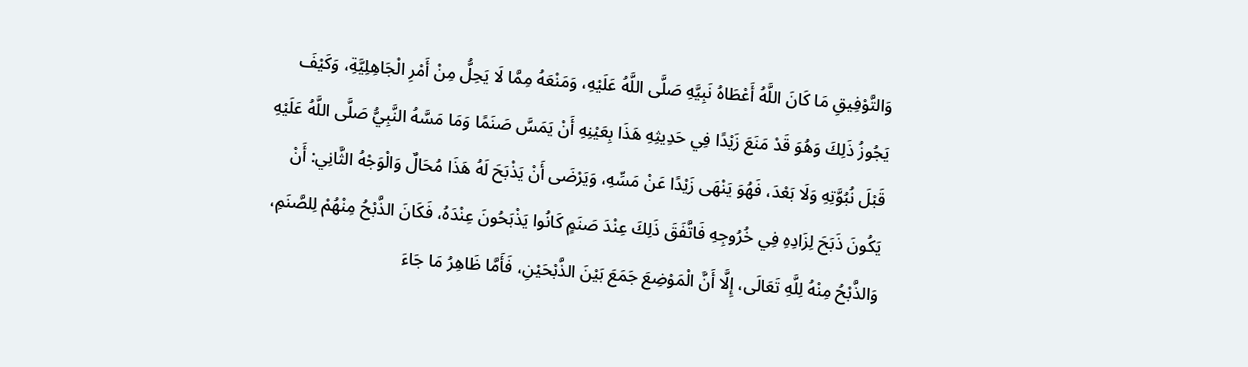وَالتَّوْفِيقِ مَا كَانَ اللَّهُ أَعْطَاهُ نَبِيَّهِ صَلَّى اللَّهُ عَلَيْهِ، وَمَنْعَهُ مِمَّا لَا يَحِلُّ مِنْ أَمْرِ الْجَاهِلِيَّةِ، وَكَيْفَ يَجُوزُ ذَلِكَ وَهُوَ قَدْ مَنَعَ زَيْدًا فِي حَدِيثِهِ هَذَا بِعَيْنِهِ أَنْ يَمَسَّ صَنَمًا وَمَا مَسَّهُ النَّبِيُّ صَلَّى اللَّهُ عَلَيْهِ قَبْلَ نُبُوَّتِهِ وَلَا بَعْدَ، فَهُوَ يَنْهَى زَيْدًا عَنْ مَسِّهِ، وَيَرْضَى أَنْ يَذْبَحَ لَهُ هَذَا مُحَالٌ وَالْوَجْهُ الثَّانِي: أَنْ يَكُونَ ذَبَحَ لِزَادِهِ فِي خُرُوجِهِ فَاتَّفَقَ ذَلِكَ عِنْدَ صَنَمٍ كَانُوا يَذْبَحُونَ عِنْدَهُ، فَكَانَ الذَّبْحُ مِنْهُمْ لِلصَّنَمِ، وَالذَّبْحُ مِنْهُ لِلَّهِ تَعَالَى، إِلَّا أَنَّ الْمَوْضِعَ جَمَعَ بَيْنَ الذَّبْحَيْنِ، فَأَمَّا ظَاهِرُ مَا جَاءَ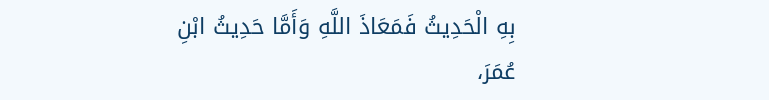بِهِ الْحَدِيثُ فَمَعَاذَ اللَّهِ وَأَمَّا حَدِيثُ ابْنِ عُمَرَ،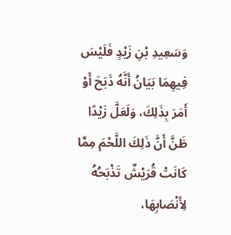وَسَعِيدِ بْنِ زَيْدٍ فَلَيْسَ فِيهِمَا بَيَانُ أَنَّهُ ذَبَحَ أَوْ أَمَرَ بِذَلِكَ، وَلَعَلَّ زَيْدًا ظَنَّ أَنَّ ذَلِكَ اللَّحْمَ مِمَّا كَانَتْ قُرَيْشٌ تَذْبَحُهُ لِأَنْصَابِهَا،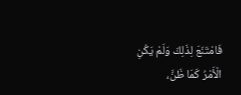فَامْتَنَعَ لِذَلِكَ وَلَمْ يَكُنِ الْأَمْرُ كَمَا ظَنَّ،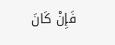فَإِنْ كَانَ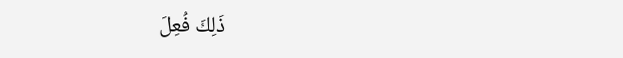ذَلِكَ فُعِلَ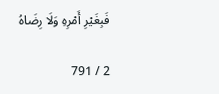فَبِغَيْرِ أَمْرِهِ وَلَا رِضَاهُ

2 / 791